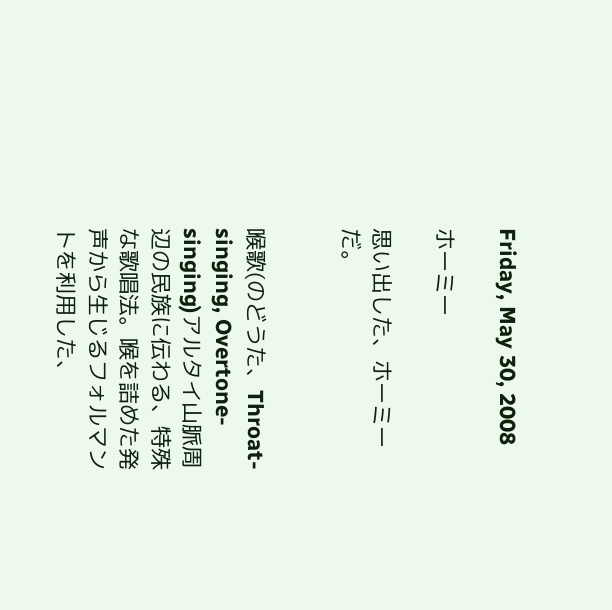Friday, May 30, 2008

ホーミー

思い出した、ホーミーだ。


喉歌(のどうた、Throat-singing, Overtone-singing)アルタイ山脈周辺の民族に伝わる、特殊な歌唱法。喉を詰めた発声から生じるフォルマントを利用した、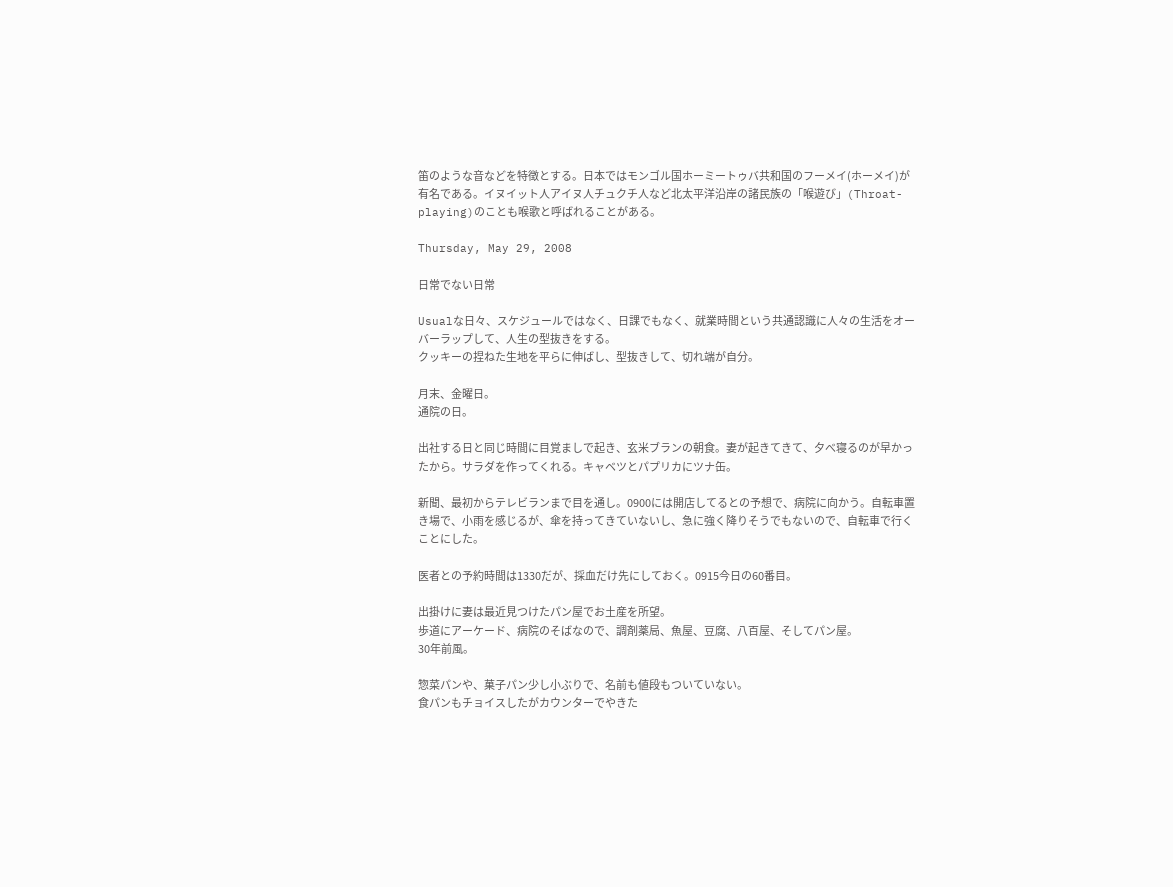笛のような音などを特徴とする。日本ではモンゴル国ホーミートゥバ共和国のフーメイ(ホーメイ)が有名である。イヌイット人アイヌ人チュクチ人など北太平洋沿岸の諸民族の「喉遊び」(Throat-playing)のことも喉歌と呼ばれることがある。

Thursday, May 29, 2008

日常でない日常

Usualな日々、スケジュールではなく、日課でもなく、就業時間という共通認識に人々の生活をオーバーラップして、人生の型抜きをする。
クッキーの捏ねた生地を平らに伸ばし、型抜きして、切れ端が自分。

月末、金曜日。
通院の日。

出社する日と同じ時間に目覚ましで起き、玄米ブランの朝食。妻が起きてきて、夕べ寝るのが早かったから。サラダを作ってくれる。キャベツとパプリカにツナ缶。

新聞、最初からテレビランまで目を通し。0900には開店してるとの予想で、病院に向かう。自転車置き場で、小雨を感じるが、傘を持ってきていないし、急に強く降りそうでもないので、自転車で行くことにした。

医者との予約時間は1330だが、採血だけ先にしておく。0915今日の60番目。

出掛けに妻は最近見つけたパン屋でお土産を所望。
歩道にアーケード、病院のそばなので、調剤薬局、魚屋、豆腐、八百屋、そしてパン屋。
30年前風。

惣菜パンや、菓子パン少し小ぶりで、名前も値段もついていない。
食パンもチョイスしたがカウンターでやきた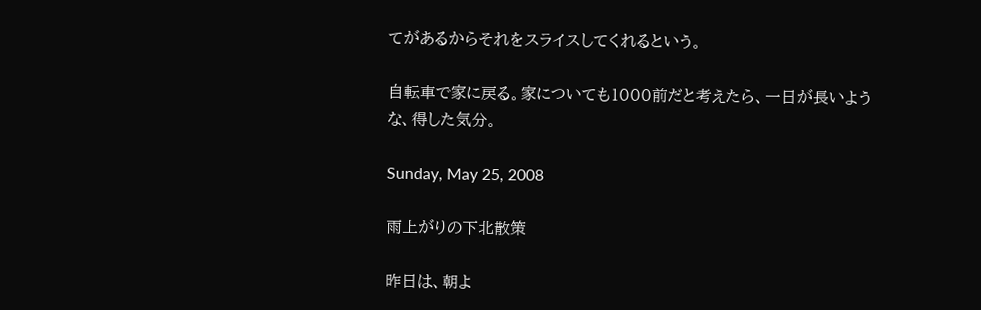てがあるからそれをスライスしてくれるという。

自転車で家に戻る。家についても1000前だと考えたら、一日が長いような、得した気分。

Sunday, May 25, 2008

雨上がりの下北散策

昨日は、朝よ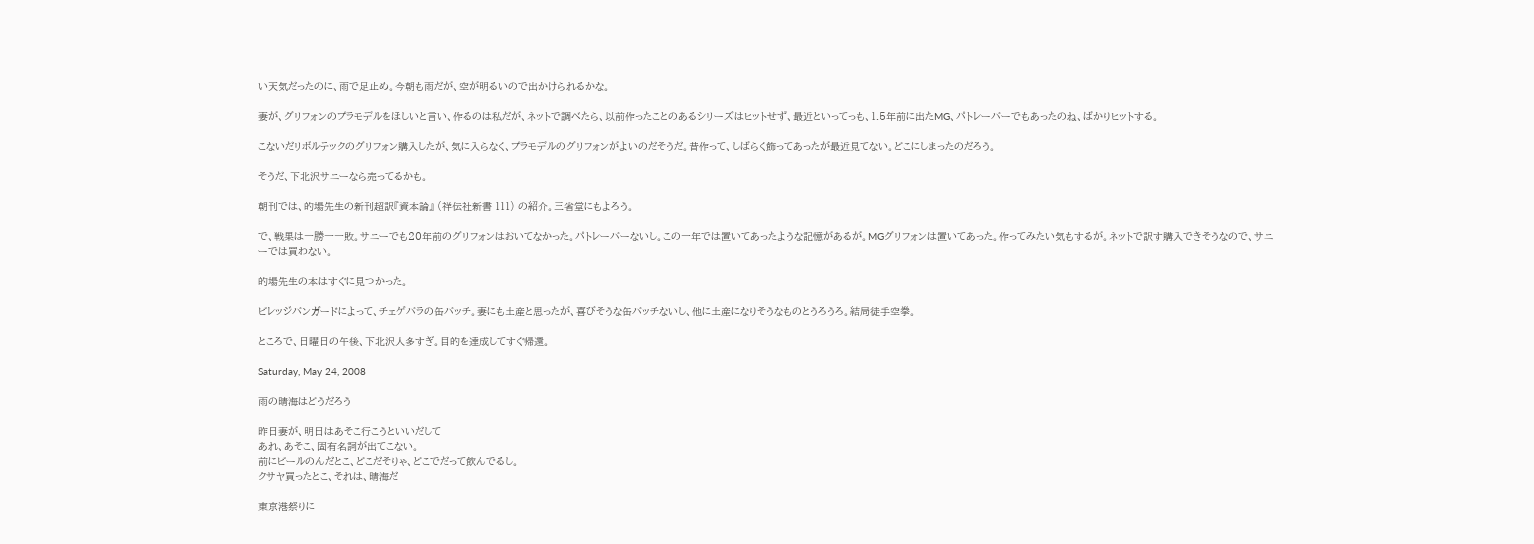い天気だったのに、雨で足止め。今朝も雨だが、空が明るいので出かけられるかな。

妻が、グリフォンのプラモデルをほしいと言い、作るのは私だが、ネットで調べたら、以前作ったことのあるシリーズはヒットせず、最近といってっも、1.5年前に出たMG、パトレーバーでもあったのね、ばかりヒットする。

こないだリボルテックのグリフォン購入したが、気に入らなく、プラモデルのグリフォンがよいのだそうだ。昔作って、しばらく飾ってあったが最近見てない。どこにしまったのだろう。

そうだ、下北沢サニーなら売ってるかも。

朝刊では、的場先生の新刊超訳『資本論』 (祥伝社新書 111) の紹介。三省堂にもよろう。

で、戦果は一勝一一敗。サニーでも20年前のグリフォンはおいてなかった。パトレーバーないし。この一年では置いてあったような記憶があるが。MGグリフォンは置いてあった。作ってみたい気もするが。ネットで訳す購入できそうなので、サニーでは買わない。

的場先生の本はすぐに見つかった。

ビレッジバンガードによって、チェゲバラの缶バッチ。妻にも土産と思ったが、喜びそうな缶バッチないし、他に土産になりそうなものとうろうろ。結局徒手空拳。

ところで、日曜日の午後、下北沢人多すぎ。目的を達成してすぐ帰還。

Saturday, May 24, 2008

雨の晴海はどうだろう

昨日妻が、明日はあそこ行こうといいだして
あれ、あそこ、固有名詞が出てこない。
前にビールのんだとこ、どこだそりゃ、どこでだって飲んでるし。
クサヤ買ったとこ、それは、晴海だ

東京港祭りに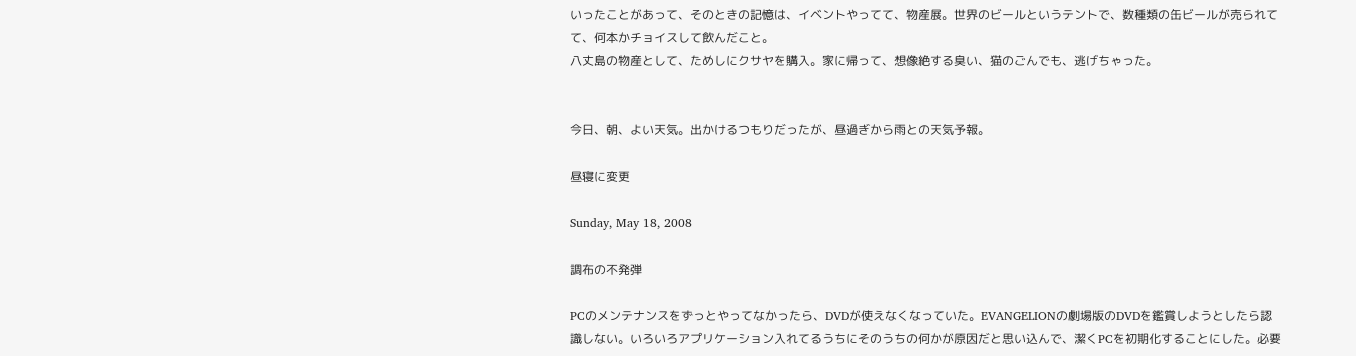いったことがあって、そのときの記憶は、イベントやってて、物産展。世界のビールというテントで、数種類の缶ビールが売られてて、何本かチョイスして飲んだこと。
八丈島の物産として、ためしにクサヤを購入。家に帰って、想像絶する臭い、猫のごんでも、逃げちゃった。


今日、朝、よい天気。出かけるつもりだったが、昼過ぎから雨との天気予報。

昼寝に変更

Sunday, May 18, 2008

調布の不発弾

PCのメンテナンスをずっとやってなかったら、DVDが使えなくなっていた。EVANGELIONの劇場版のDVDを鑑賞しようとしたら認識しない。いろいろアプリケーション入れてるうちにそのうちの何かが原因だと思い込んで、潔くPCを初期化することにした。必要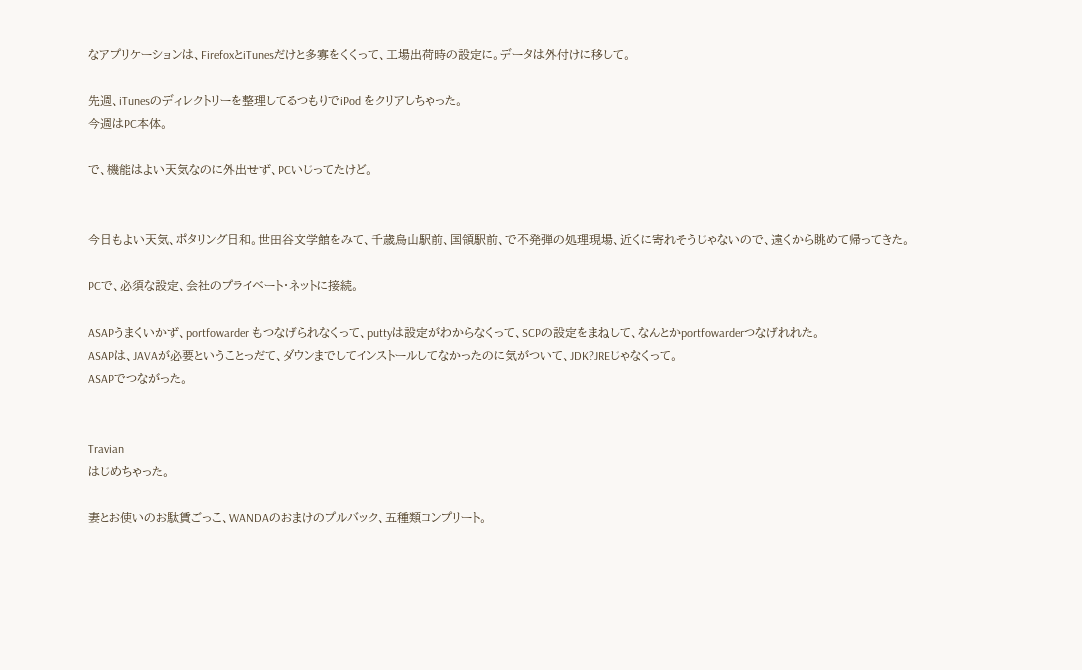なアプリケーションは、FirefoxとiTunesだけと多寡をくくって、工場出荷時の設定に。データは外付けに移して。

先週、iTunesのディレクトリーを整理してるつもりでiPod をクリアしちゃった。
今週はPC本体。

で、機能はよい天気なのに外出せず、PCいじってたけど。


今日もよい天気、ポタリング日和。世田谷文学館をみて、千歳烏山駅前、国領駅前、で不発弾の処理現場、近くに寄れそうじゃないので、遠くから眺めて帰ってきた。

PCで、必須な設定、会社のプライベート・ネットに接続。

ASAPうまくいかず、portfowarder もつなげられなくって、puttyは設定がわからなくって、SCPの設定をまねして、なんとかportfowarderつなげれれた。
ASAPは、JAVAが必要ということっだて、ダウンまでしてインストールしてなかったのに気がついて、JDK?JREじゃなくって。
ASAPでつながった。


Travian
はじめちゃった。

妻とお使いのお駄賃ごっこ、WANDAのおまけのプルバック、五種類コンプリート。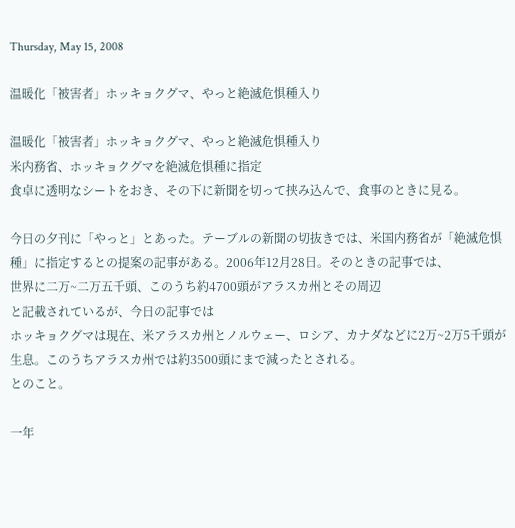Thursday, May 15, 2008

温暖化「被害者」ホッキョクグマ、やっと絶滅危惧種入り

温暖化「被害者」ホッキョクグマ、やっと絶滅危惧種入り
米内務省、ホッキョクグマを絶滅危惧種に指定
食卓に透明なシートをおき、その下に新聞を切って挟み込んで、食事のときに見る。

今日の夕刊に「やっと」とあった。テーブルの新聞の切抜きでは、米国内務省が「絶滅危惧種」に指定するとの提案の記事がある。2006年12月28日。そのときの記事では、
世界に二万~二万五千頭、このうち約4700頭がアラスカ州とその周辺
と記載されているが、今日の記事では
ホッキョクグマは現在、米アラスカ州とノルウェー、ロシア、カナダなどに2万~2万5千頭が生息。このうちアラスカ州では約3500頭にまで減ったとされる。
とのこと。

一年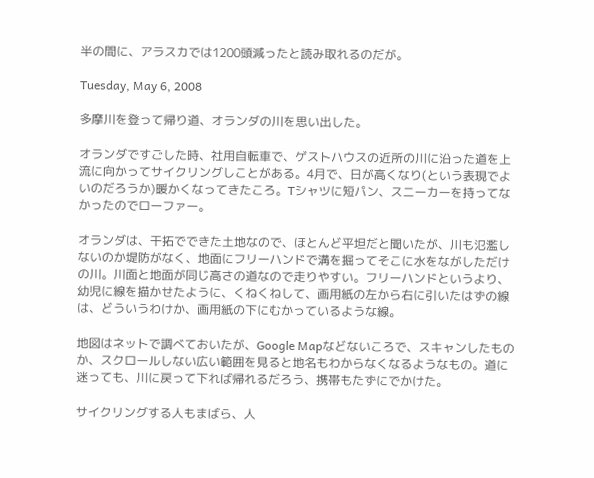半の間に、アラスカでは1200頭減ったと読み取れるのだが。

Tuesday, May 6, 2008

多摩川を登って帰り道、オランダの川を思い出した。

オランダですごした時、社用自転車で、ゲストハウスの近所の川に沿った道を上流に向かってサイクリングしことがある。4月で、日が高くなり(という表現でよいのだろうか)暖かくなってきたころ。Tシャツに短パン、スニーカーを持ってなかったのでローファー。

オランダは、干拓でできた土地なので、ほとんど平坦だと聞いたが、川も氾濫しないのか堤防がなく、地面にフリーハンドで溝を掘ってそこに水をながしただけの川。川面と地面が同じ高さの道なので走りやすい。フリーハンドというより、幼児に線を描かせたように、くねくねして、画用紙の左から右に引いたはずの線は、どういうわけか、画用紙の下にむかっているような線。

地図はネットで調べておいたが、Google Mapなどないころで、スキャンしたものか、スクロールしない広い範囲を見ると地名もわからなくなるようなもの。道に迷っても、川に戻って下れば帰れるだろう、携帯もたずにでかけた。

サイクリングする人もまばら、人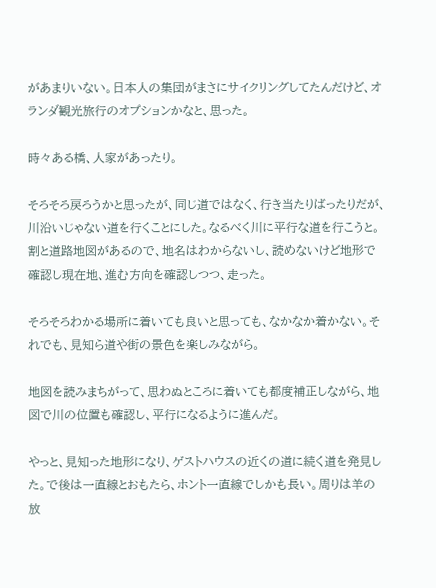があまりいない。日本人の集団がまさにサイクリングしてたんだけど、オランダ観光旅行のオプションかなと、思った。

時々ある橋、人家があったり。

そろそろ戻ろうかと思ったが、同じ道ではなく、行き当たりばったりだが、川沿いじゃない道を行くことにした。なるべく川に平行な道を行こうと。割と道路地図があるので、地名はわからないし、読めないけど地形で確認し現在地、進む方向を確認しつつ、走った。

そろそろわかる場所に着いても良いと思っても、なかなか着かない。それでも、見知ら道や街の景色を楽しみながら。

地図を読みまちがって、思わぬところに着いても都度補正しながら、地図で川の位置も確認し、平行になるように進んだ。

やっと、見知った地形になり、ゲストハウスの近くの道に続く道を発見した。で後は一直線とおもたら、ホント一直線でしかも長い。周りは羊の放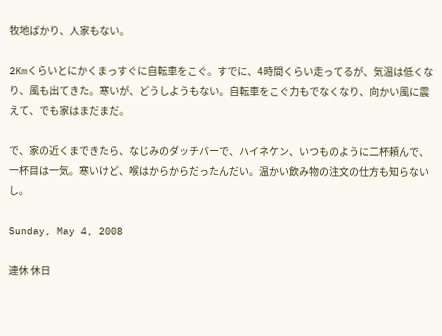牧地ばかり、人家もない。

2Kmくらいとにかくまっすぐに自転車をこぐ。すでに、4時間くらい走ってるが、気温は低くなり、風も出てきた。寒いが、どうしようもない。自転車をこぐ力もでなくなり、向かい風に震えて、でも家はまだまだ。

で、家の近くまできたら、なじみのダッチバーで、ハイネケン、いつものように二杯頼んで、一杯目は一気。寒いけど、喉はからからだったんだい。温かい飲み物の注文の仕方も知らないし。

Sunday, May 4, 2008

連休 休日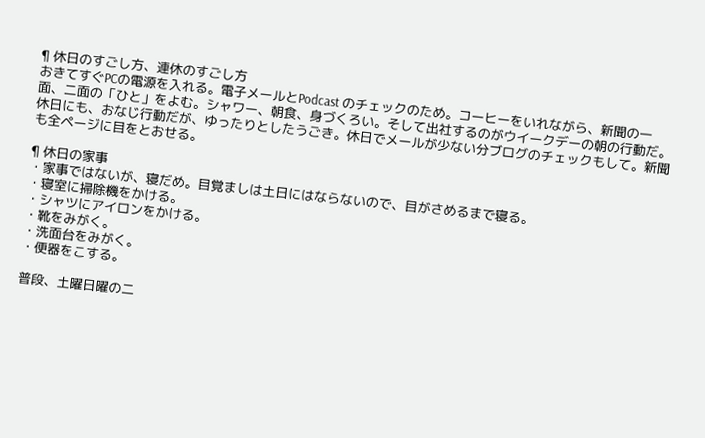¶ 休日のすごし方、連休のすごし方
おきてすぐPCの電源を入れる。電子メールとPodcast のチェックのため。コーヒーをいれながら、新聞の一面、二面の「ひと」をよむ。シャワー、朝食、身づくろい。そして出社するのがウイークデーの朝の行動だ。休日にも、おなじ行動だが、ゆったりとしたうごき。休日でメールが少ない分ブログのチェックもして。新聞も全ページに目をとおせる。

¶ 休日の家事
・家事ではないが、寝だめ。目覚ましは土日にはならないので、目がさめるまで寝る。
・寝室に掃除機をかける。
・シャツにアイロンをかける。
・靴をみがく。
・洗面台をみがく。
・便器をこする。

普段、土曜日曜の二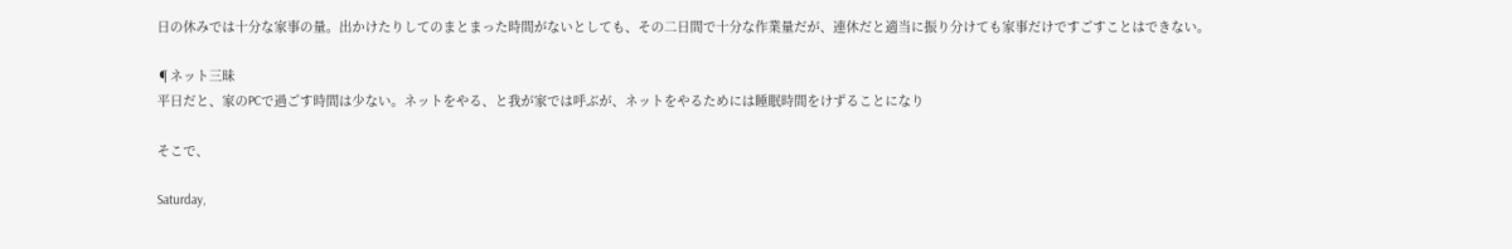日の休みでは十分な家事の量。出かけたりしてのまとまった時間がないとしても、その二日間で十分な作業量だが、連休だと適当に振り分けても家事だけですごすことはできない。

¶ネット三昧
平日だと、家のPCで過ごす時間は少ない。ネットをやる、と我が家では呼ぶが、ネットをやるためには睡眠時間をけずることになり

そこで、

Saturday,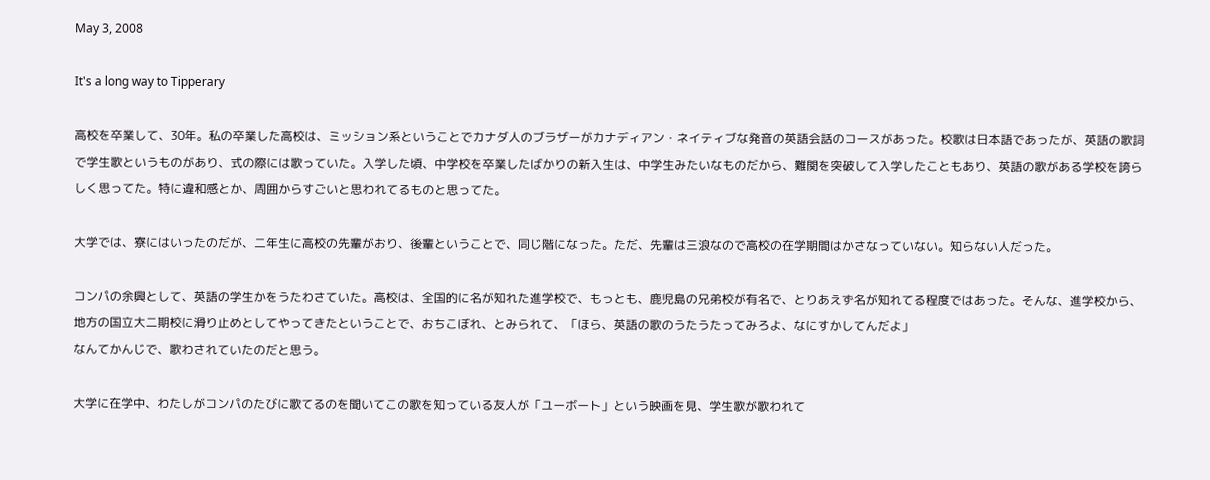May 3, 2008

It's a long way to Tipperary

高校を卒業して、30年。私の卒業した高校は、ミッション系ということでカナダ人のブラザーがカナディアン・ネイティブな発音の英語会話のコースがあった。校歌は日本語であったが、英語の歌詞で学生歌というものがあり、式の際には歌っていた。入学した頃、中学校を卒業したばかりの新入生は、中学生みたいなものだから、難関を突破して入学したこともあり、英語の歌がある学校を誇らしく思ってた。特に違和感とか、周囲からすごいと思われてるものと思ってた。

大学では、寮にはいったのだが、二年生に高校の先輩がおり、後輩ということで、同じ階になった。ただ、先輩は三浪なので高校の在学期間はかさなっていない。知らない人だった。

コンパの余興として、英語の学生かをうたわさていた。高校は、全国的に名が知れた進学校で、もっとも、鹿児島の兄弟校が有名で、とりあえず名が知れてる程度ではあった。そんな、進学校から、地方の国立大二期校に滑り止めとしてやってきたということで、おちこぼれ、とみられて、「ほら、英語の歌のうたうたってみろよ、なにすかしてんだよ」
なんてかんじで、歌わされていたのだと思う。

大学に在学中、わたしがコンパのたびに歌てるのを聞いてこの歌を知っている友人が「ユーボート」という映画を見、学生歌が歌われて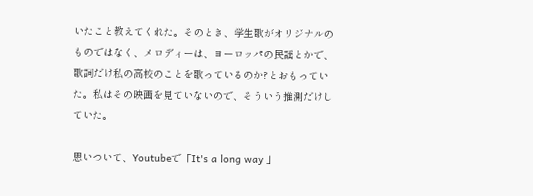いたこと教えてくれた。そのとき、学生歌がオリジナルのものではなく、メロディーは、ヨーロッパの民謡とかで、歌詞だけ私の高校のことを歌っているのか?とおもっていた。私はその映画を見ていないので、そういう推測だけしていた。

思いついて、Youtubeで「It's a long way 」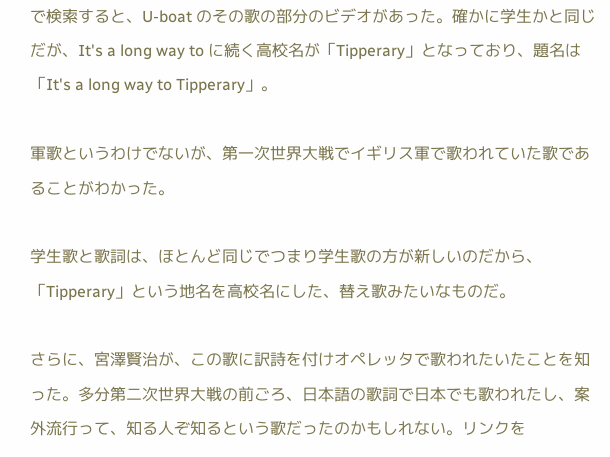で検索すると、U-boat のその歌の部分のビデオがあった。確かに学生かと同じだが、It's a long way to に続く高校名が「Tipperary」となっており、題名は 「It's a long way to Tipperary」。

軍歌というわけでないが、第一次世界大戦でイギリス軍で歌われていた歌であることがわかった。

学生歌と歌詞は、ほとんど同じでつまり学生歌の方が新しいのだから、「Tipperary」という地名を高校名にした、替え歌みたいなものだ。

さらに、宮澤賢治が、この歌に訳詩を付けオペレッタで歌われたいたことを知った。多分第二次世界大戦の前ごろ、日本語の歌詞で日本でも歌われたし、案外流行って、知る人ぞ知るという歌だったのかもしれない。リンクを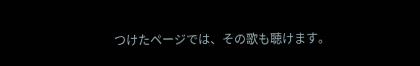つけたページでは、その歌も聴けます。